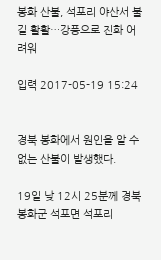봉화 산불, 석포리 야산서 불길 활활…강풍으로 진화 어려워

입력 2017-05-19 15:24


경북 봉화에서 원인을 알 수 없는 산불이 발생했다.

19일 낮 12시 25분께 경북 봉화군 석포면 석포리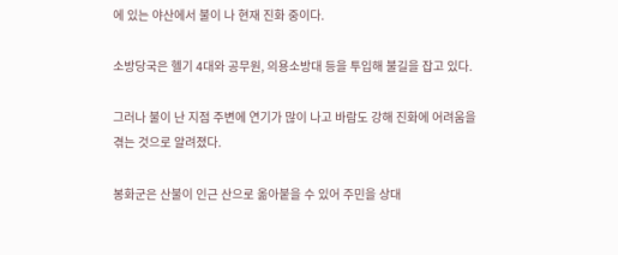에 있는 야산에서 불이 나 현재 진화 중이다.

소방당국은 헬기 4대와 공무원, 의용소방대 등을 투입해 불길을 잡고 있다.

그러나 불이 난 지점 주변에 연기가 많이 나고 바람도 강해 진화에 어려움을 겪는 것으로 알려졌다.

봉화군은 산불이 인근 산으로 옮아붙을 수 있어 주민을 상대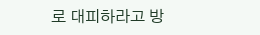로 대피하라고 방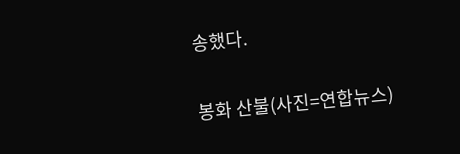송했다.

봉화 산불(사진=연합뉴스)